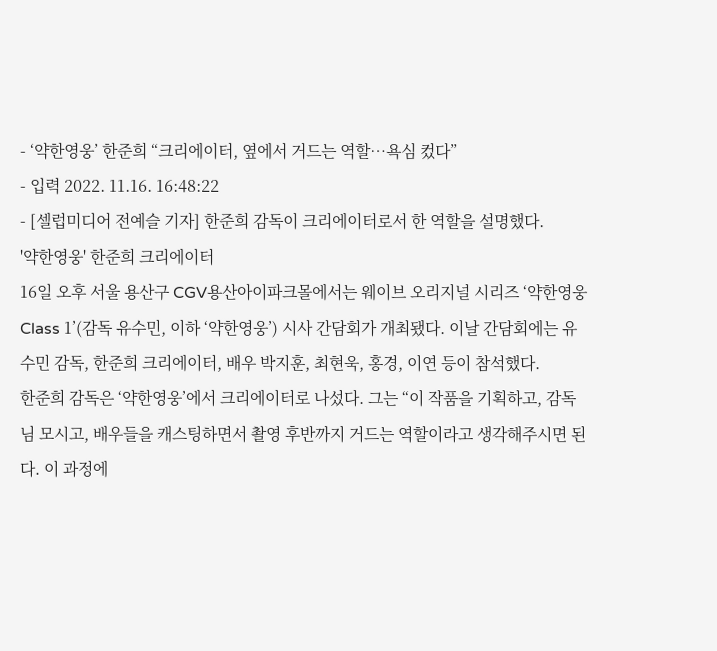- ‘약한영웅’ 한준희 “크리에이터, 옆에서 거드는 역할…욕심 컸다”
- 입력 2022. 11.16. 16:48:22
- [셀럽미디어 전예슬 기자] 한준희 감독이 크리에이터로서 한 역할을 설명했다.
'약한영웅' 한준희 크리에이터
16일 오후 서울 용산구 CGV용산아이파크몰에서는 웨이브 오리지널 시리즈 ‘약한영웅 Class 1’(감독 유수민, 이하 ‘약한영웅’) 시사 간담회가 개최됐다. 이날 간담회에는 유수민 감독, 한준희 크리에이터, 배우 박지훈, 최현욱, 홍경, 이연 등이 참석했다.
한준희 감독은 ‘약한영웅’에서 크리에이터로 나섰다. 그는 “이 작품을 기획하고, 감독님 모시고, 배우들을 캐스팅하면서 촬영 후반까지 거드는 역할이라고 생각해주시면 된다. 이 과정에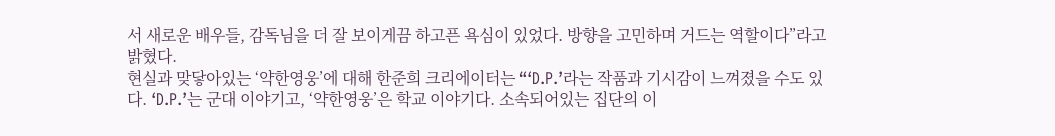서 새로운 배우들, 감독님을 더 잘 보이게끔 하고픈 욕심이 있었다. 방향을 고민하며 거드는 역할이다”라고 밝혔다.
현실과 맞닿아있는 ‘약한영웅’에 대해 한준희 크리에이터는 “‘D.P.’라는 작품과 기시감이 느껴졌을 수도 있다. ‘D.P.’는 군대 이야기고, ‘약한영웅’은 학교 이야기다. 소속되어있는 집단의 이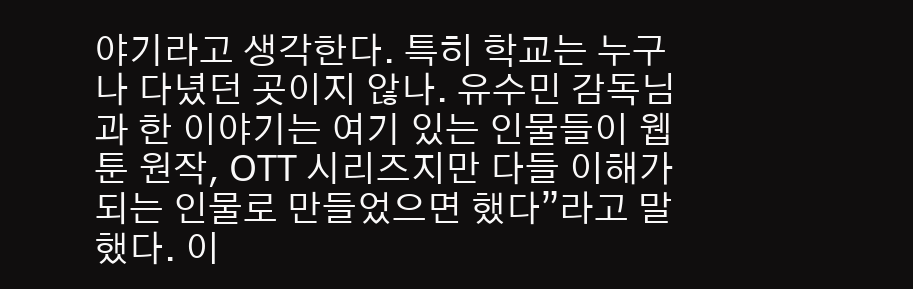야기라고 생각한다. 특히 학교는 누구나 다녔던 곳이지 않나. 유수민 감독님과 한 이야기는 여기 있는 인물들이 웹툰 원작, OTT 시리즈지만 다들 이해가 되는 인물로 만들었으면 했다”라고 말했다. 이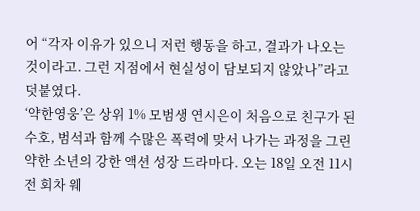어 “각자 이유가 있으니 저런 행동을 하고, 결과가 나오는 것이라고. 그런 지점에서 현실성이 담보되지 않았나”라고 덧붙였다.
‘약한영웅’은 상위 1% 모범생 연시은이 처음으로 친구가 된 수호, 범석과 함께 수많은 폭력에 맞서 나가는 과정을 그린 약한 소년의 강한 액션 성장 드라마다. 오는 18일 오전 11시 전 회차 웨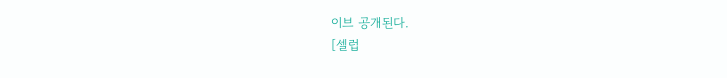이브 공개된다.
[셀럽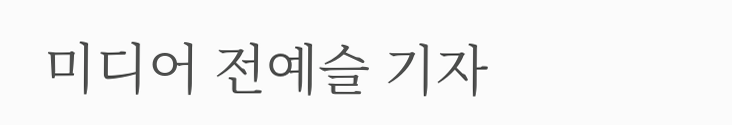미디어 전예슬 기자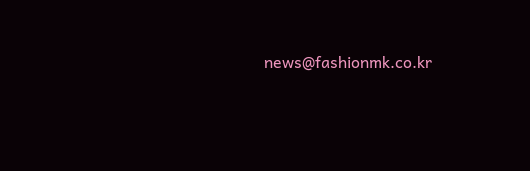news@fashionmk.co.kr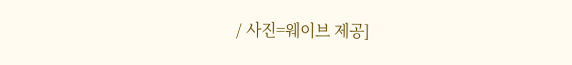/ 사진=웨이브 제공]